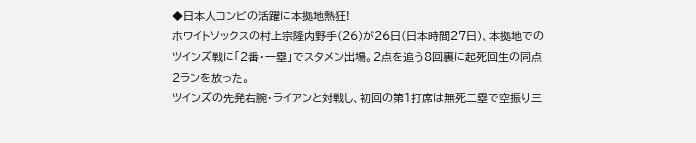◆日本人コンビの活躍に本拠地熱狂!
ホワイトソックスの村上宗隆内野手(26)が26日(日本時間27日)、本拠地でのツインズ戦に「2番・一塁」でスタメン出場。2点を追う8回裏に起死回生の同点2ランを放った。
ツインズの先発右腕・ライアンと対戦し、初回の第1打席は無死二塁で空振り三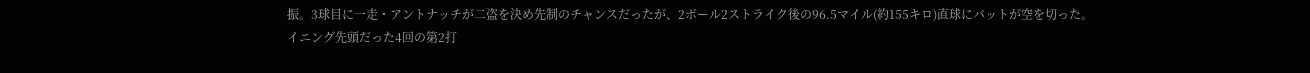振。3球目に一走・アントナッチが二盗を決め先制のチャンスだったが、2ボール2ストライク後の96.5マイル(約155キロ)直球にバットが空を切った。
イニング先頭だった4回の第2打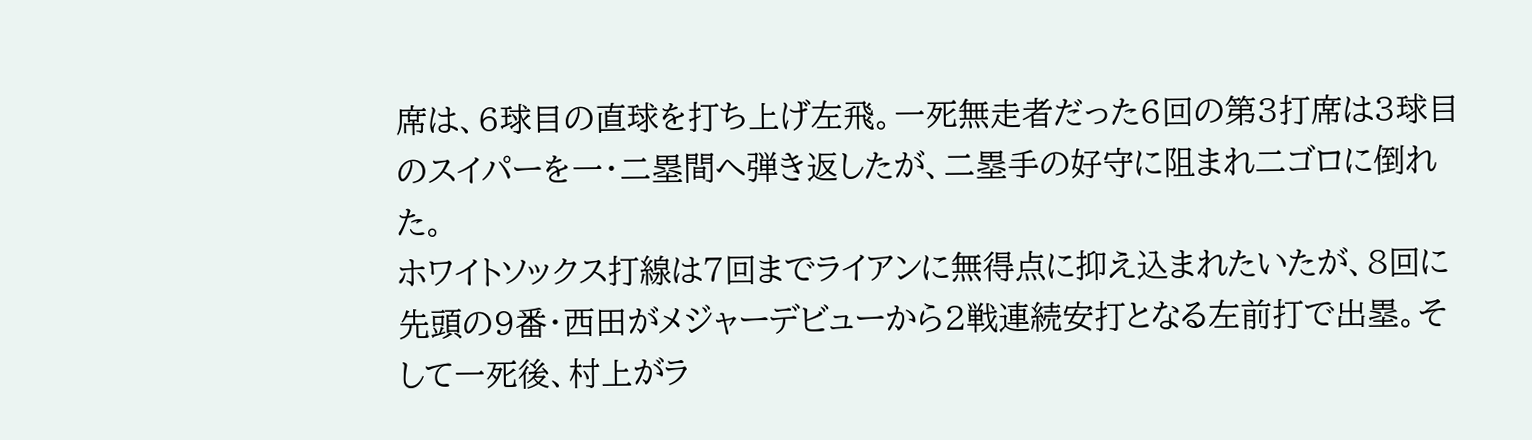席は、6球目の直球を打ち上げ左飛。一死無走者だった6回の第3打席は3球目のスイパーを一・二塁間へ弾き返したが、二塁手の好守に阻まれ二ゴロに倒れた。
ホワイトソックス打線は7回までライアンに無得点に抑え込まれたいたが、8回に先頭の9番・西田がメジャーデビューから2戦連続安打となる左前打で出塁。そして一死後、村上がラ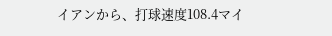イアンから、打球速度108.4マイ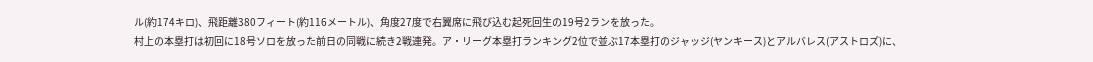ル(約174キロ)、飛距離380フィート(約116メートル)、角度27度で右翼席に飛び込む起死回生の19号2ランを放った。
村上の本塁打は初回に18号ソロを放った前日の同戦に続き2戦連発。ア・リーグ本塁打ランキング2位で並ぶ17本塁打のジャッジ(ヤンキース)とアルバレス(アストロズ)に、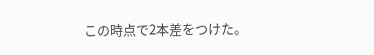この時点で2本差をつけた。